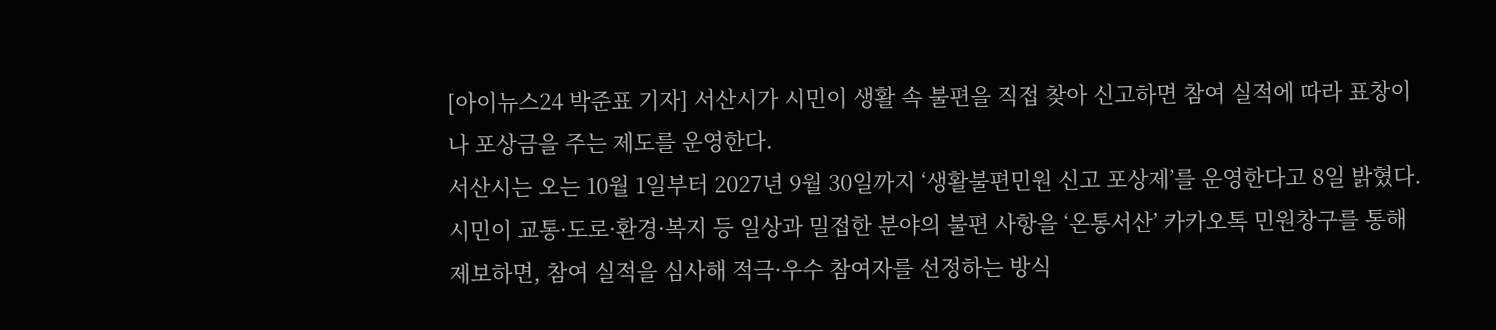[아이뉴스24 박준표 기자] 서산시가 시민이 생활 속 불편을 직접 찾아 신고하면 참여 실적에 따라 표창이나 포상금을 주는 제도를 운영한다.
서산시는 오는 10월 1일부터 2027년 9월 30일까지 ‘생활불편민원 신고 포상제’를 운영한다고 8일 밝혔다.
시민이 교통·도로·환경·복지 등 일상과 밀접한 분야의 불편 사항을 ‘온통서산’ 카카오톡 민원창구를 통해 제보하면, 참여 실적을 심사해 적극·우수 참여자를 선정하는 방식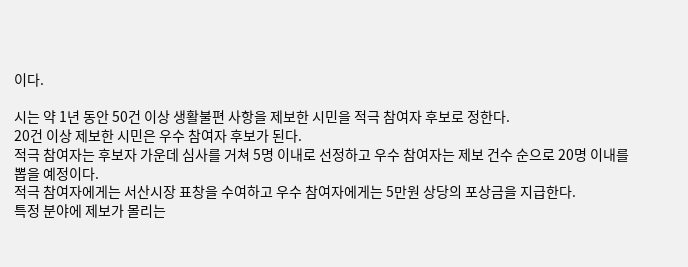이다.

시는 약 1년 동안 50건 이상 생활불편 사항을 제보한 시민을 적극 참여자 후보로 정한다.
20건 이상 제보한 시민은 우수 참여자 후보가 된다.
적극 참여자는 후보자 가운데 심사를 거쳐 5명 이내로 선정하고 우수 참여자는 제보 건수 순으로 20명 이내를 뽑을 예정이다.
적극 참여자에게는 서산시장 표창을 수여하고 우수 참여자에게는 5만원 상당의 포상금을 지급한다.
특정 분야에 제보가 몰리는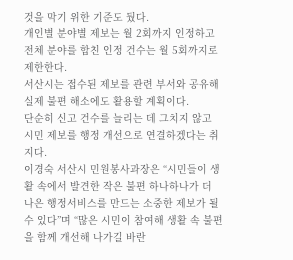것을 막기 위한 기준도 뒀다.
개인별 분야별 제보는 월 2회까지 인정하고 전체 분야를 합친 인정 건수는 월 5회까지로 제한한다.
서산시는 접수된 제보를 관련 부서와 공유해 실제 불편 해소에도 활용할 계획이다.
단순히 신고 건수를 늘리는 데 그치지 않고 시민 제보를 행정 개선으로 연결하겠다는 취지다.
이경숙 서산시 민원봉사과장은 “시민들이 생활 속에서 발견한 작은 불편 하나하나가 더 나은 행정서비스를 만드는 소중한 제보가 될 수 있다”며 “많은 시민이 참여해 생활 속 불편을 함께 개선해 나가길 바란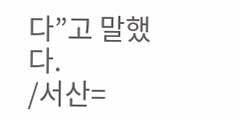다”고 말했다.
/서산=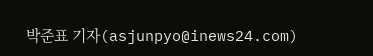박준표 기자(asjunpyo@inews24.com)